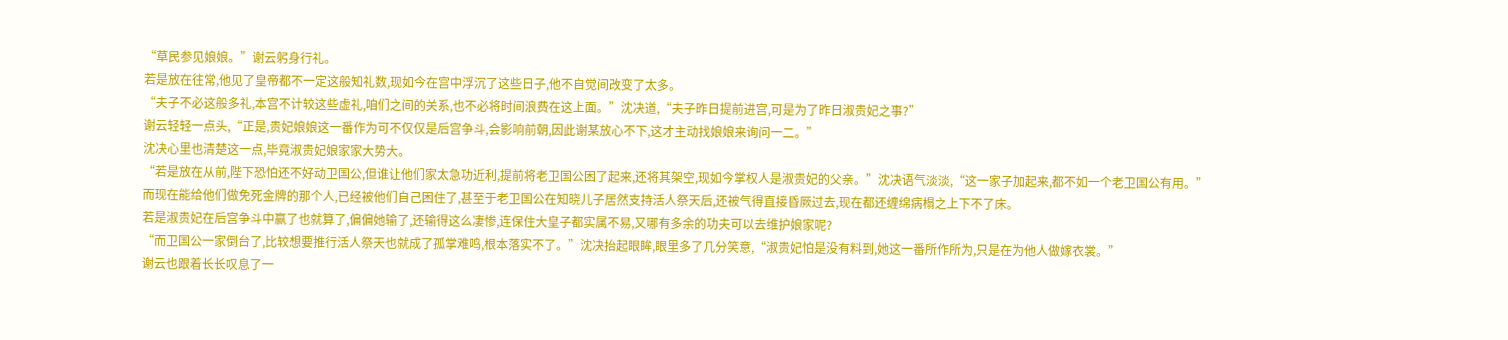“草民参见娘娘。”谢云躬身行礼。
若是放在往常,他见了皇帝都不一定这般知礼数,现如今在宫中浮沉了这些日子,他不自觉间改变了太多。
“夫子不必这般多礼,本宫不计较这些虚礼,咱们之间的关系,也不必将时间浪费在这上面。”沈决道,“夫子昨日提前进宫,可是为了昨日淑贵妃之事?”
谢云轻轻一点头,“正是,贵妃娘娘这一番作为可不仅仅是后宫争斗,会影响前朝,因此谢某放心不下,这才主动找娘娘来询问一二。”
沈决心里也清楚这一点,毕竟淑贵妃娘家家大势大。
“若是放在从前,陛下恐怕还不好动卫国公,但谁让他们家太急功近利,提前将老卫国公困了起来,还将其架空,现如今掌权人是淑贵妃的父亲。”沈决语气淡淡,“这一家子加起来,都不如一个老卫国公有用。”
而现在能给他们做免死金牌的那个人,已经被他们自己困住了,甚至于老卫国公在知晓儿子居然支持活人祭天后,还被气得直接昏厥过去,现在都还缠绵病榻之上下不了床。
若是淑贵妃在后宫争斗中赢了也就算了,偏偏她输了,还输得这么凄惨,连保住大皇子都实属不易,又哪有多余的功夫可以去维护娘家呢?
“而卫国公一家倒台了,比较想要推行活人祭天也就成了孤掌难鸣,根本落实不了。”沈决抬起眼眸,眼里多了几分笑意,“淑贵妃怕是没有料到,她这一番所作所为,只是在为他人做嫁衣裳。”
谢云也跟着长长叹息了一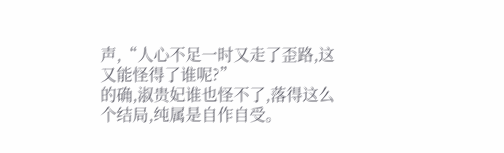声,“人心不足一时又走了歪路,这又能怪得了谁呢?”
的确,淑贵妃谁也怪不了,落得这么个结局,纯属是自作自受。